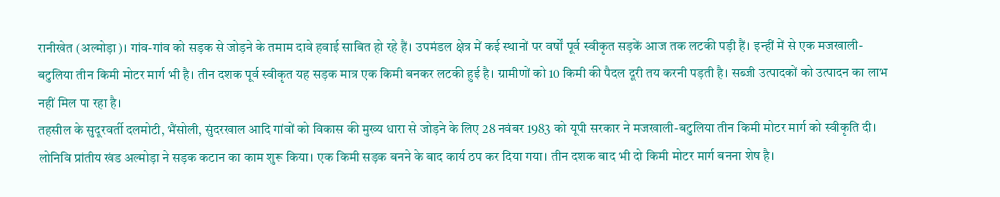रानीखेत (अल्मोड़ा)। गांव-गांव को सड़क से जोड़ने के तमाम दावे हवाई साबित हो रहे हैं। उपमंडल क्षेत्र में कई स्थानों पर वर्षों पूर्व स्वीकृत सड़कें आज तक लटकी पड़ी हैं। इन्हीं में से एक मजखाली-बटुलिया तीन किमी मोटर मार्ग भी है। तीन दशक पूर्व स्वीकृत यह सड़क मात्र एक किमी बनकर लटकी हुई है। ग्रामीणों को 10 किमी की पैदल दूरी तय करनी पड़ती है। सब्जी उत्पादकों को उत्पादन का लाभ नहीं मिल पा रहा है।
तहसील के सुदूरवर्ती दलमोटी, भैंसोली, सुंदरखाल आदि गांवों को विकास की मुख्य धारा से जोड़ने के लिए 28 नवंबर 1983 को यूपी सरकार ने मजखाली-बटुलिया तीन किमी मोटर मार्ग को स्वीकृति दी। लोनिवि प्रांतीय खंड अल्मोड़ा ने सड़क कटान का काम शुरू किया। एक किमी सड़क बनने के बाद कार्य ठप कर दिया गया। तीन दशक बाद भी दो किमी मोटर मार्ग बनना शेष है।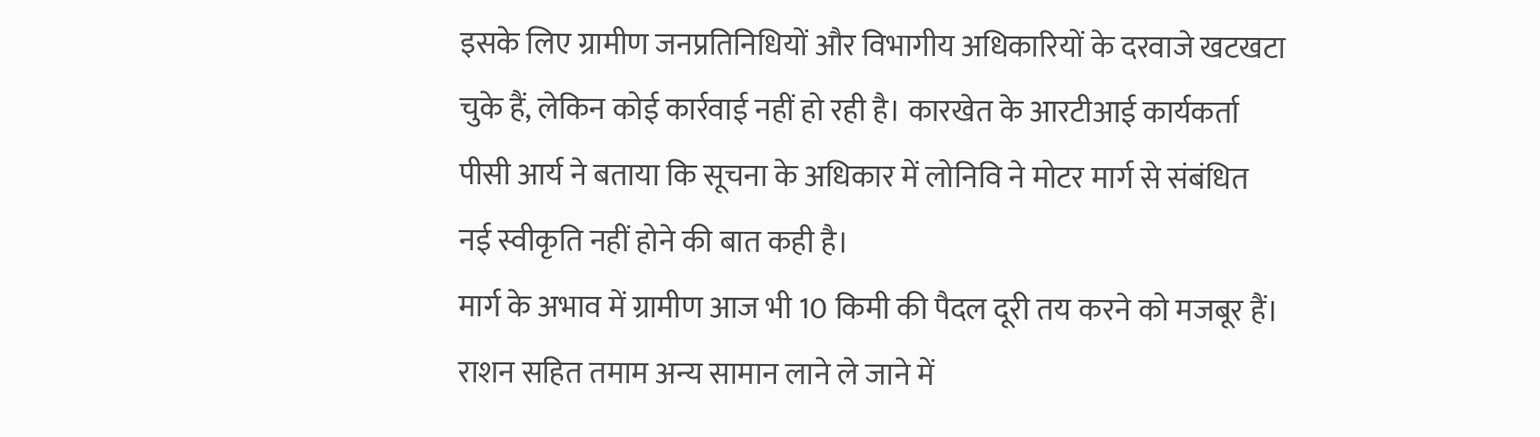इसके लिए ग्रामीण जनप्रतिनिधियों और विभागीय अधिकारियों के दरवाजे खटखटा चुके हैं, लेकिन कोई कार्रवाई नहीं हो रही है। कारखेत के आरटीआई कार्यकर्ता पीसी आर्य ने बताया कि सूचना के अधिकार में लोनिवि ने मोटर मार्ग से संबंधित नई स्वीकृति नहीं होने की बात कही है।
मार्ग के अभाव में ग्रामीण आज भी 10 किमी की पैदल दूरी तय करने को मजबूर हैं। राशन सहित तमाम अन्य सामान लाने ले जाने में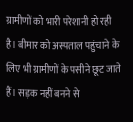ग्रामीणों को भारी परेशानी हो रही है। बीमार को अस्पताल पहुंचाने के लिए भी ग्रामीणों के पसीने छूट जाते हैं। सड़क नहीं बनने से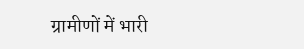ग्रामीणों में भारी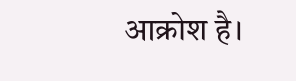आक्रोश है।